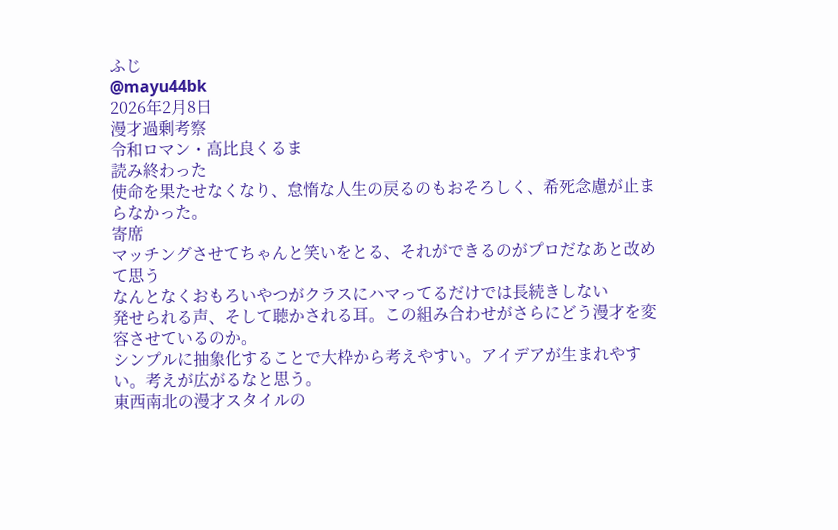ふじ
@mayu44bk
2026年2月8日
漫才過剰考察
令和ロマン・高比良くるま
読み終わった
使命を果たせなくなり、怠惰な人生の戻るのもおそろしく、希死念慮が止まらなかった。
寄席
マッチングさせてちゃんと笑いをとる、それができるのがプロだなあと改めて思う
なんとなくおもろいやつがクラスにハマってるだけでは長続きしない
発せられる声、そして聴かされる耳。この組み合わせがさらにどう漫才を変容させているのか。
シンプルに抽象化することで大枠から考えやすい。アイデアが生まれやすい。考えが広がるなと思う。
東西南北の漫才スタイルの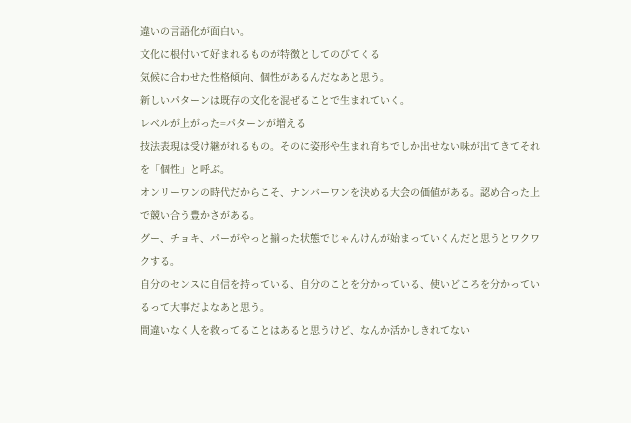違いの言語化が面白い。
文化に根付いて好まれるものが特徴としてのびてくる
気候に合わせた性格傾向、個性があるんだなあと思う。
新しいパターンは既存の文化を混ぜることで生まれていく。
レベルが上がった=パターンが増える
技法表現は受け継がれるもの。そのに姿形や生まれ育ちでしか出せない味が出てきてそれを「個性」と呼ぶ。
オンリーワンの時代だからこそ、ナンバーワンを決める大会の価値がある。認め合った上で競い合う豊かさがある。
グー、チョキ、パーがやっと揃った状態でじゃんけんが始まっていくんだと思うとワクワクする。
自分のセンスに自信を持っている、自分のことを分かっている、使いどころを分かっているって大事だよなあと思う。
間違いなく人を救ってることはあると思うけど、なんか活かしきれてない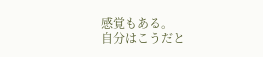感覚もある。
自分はこうだと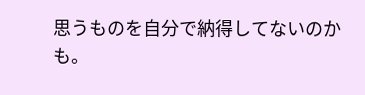思うものを自分で納得してないのかも。